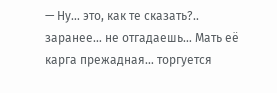— Ну… это, как те сказать?.. заранее… не отгадаешь… Мать её карга прежадная… торгуется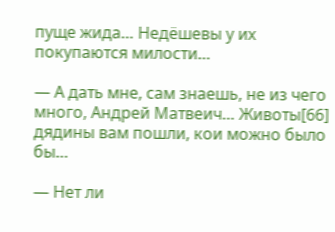пуще жида… Недёшевы у их покупаются милости…

— А дать мне, сам знаешь, не из чего много, Андрей Матвеич… Животы[66] дядины вам пошли, кои можно было бы…

— Нет ли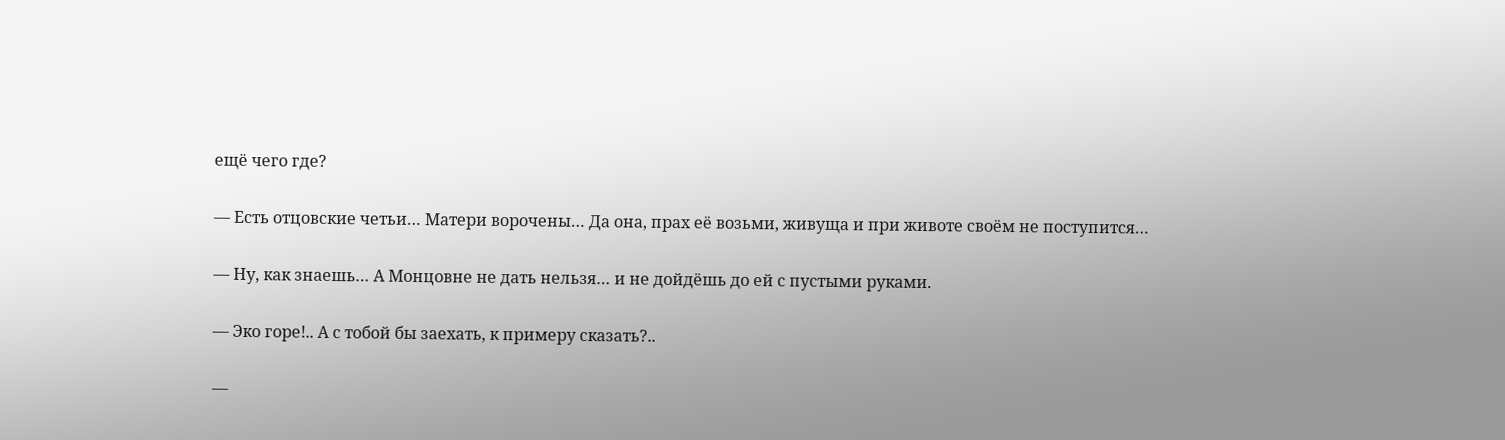ещё чего где?

— Есть отцовские четьи… Матери ворочены… Да она, прах её возьми, живуща и при животе своём не поступится…

— Ну, как знаешь… А Монцовне не дать нельзя… и не дойдёшь до ей с пустыми руками.

— Эко горе!.. А с тобой бы заехать, к примеру сказать?..

—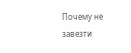Почему не завезти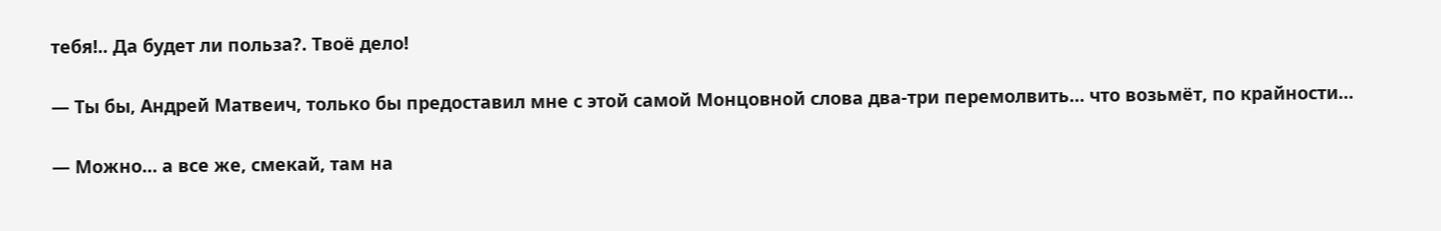тебя!.. Да будет ли польза?. Твоё дело!

— Ты бы, Андрей Матвеич, только бы предоставил мне с этой самой Монцовной слова два-три перемолвить… что возьмёт, по крайности…

— Можно… а все же, смекай, там на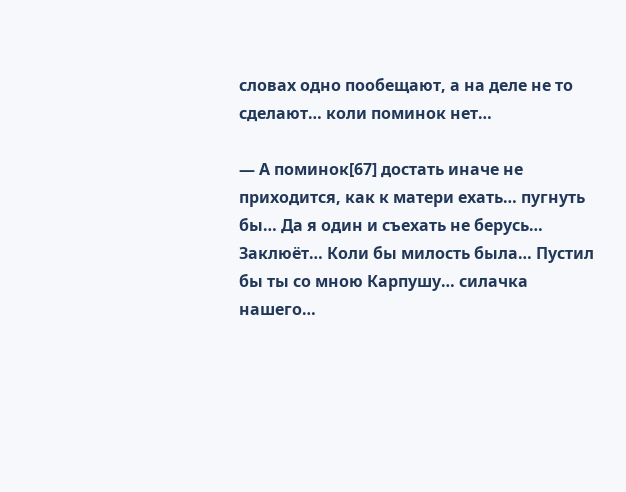словах одно пообещают, а на деле не то сделают… коли поминок нет…

— А поминок[67] достать иначе не приходится, как к матери ехать… пугнуть бы… Да я один и съехать не берусь… Заклюёт… Коли бы милость была… Пустил бы ты со мною Карпушу… силачка нашего…